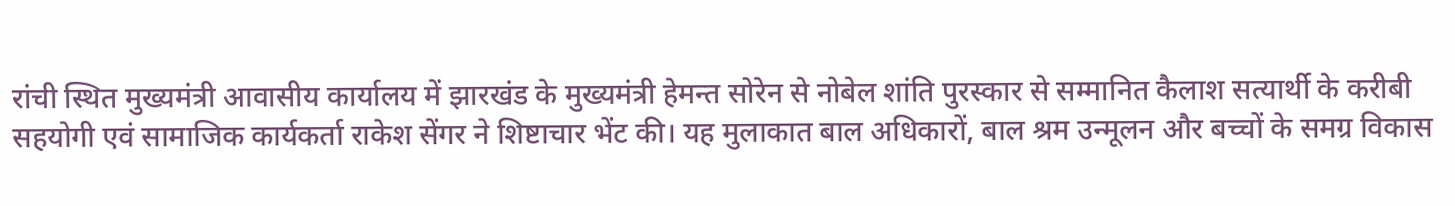रांची स्थित मुख्यमंत्री आवासीय कार्यालय में झारखंड के मुख्यमंत्री हेमन्त सोरेन से नोबेल शांति पुरस्कार से सम्मानित कैलाश सत्यार्थी के करीबी सहयोगी एवं सामाजिक कार्यकर्ता राकेश सेंगर ने शिष्टाचार भेंट की। यह मुलाकात बाल अधिकारों, बाल श्रम उन्मूलन और बच्चों के समग्र विकास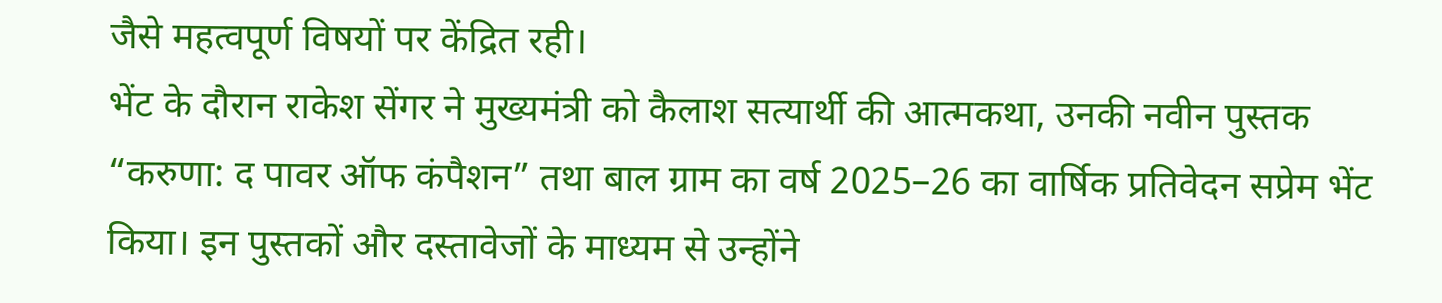जैसे महत्वपूर्ण विषयों पर केंद्रित रही।
भेंट के दौरान राकेश सेंगर ने मुख्यमंत्री को कैलाश सत्यार्थी की आत्मकथा, उनकी नवीन पुस्तक “करुणा: द पावर ऑफ कंपैशन” तथा बाल ग्राम का वर्ष 2025–26 का वार्षिक प्रतिवेदन सप्रेम भेंट किया। इन पुस्तकों और दस्तावेजों के माध्यम से उन्होंने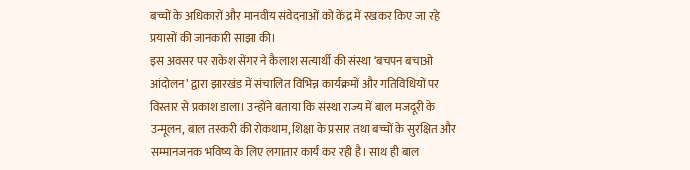बच्चों के अधिकारों और मानवीय संवेदनाओं को केंद्र में रखकर किए जा रहे प्रयासों की जानकारी साझा की।
इस अवसर पर राकेश सेंगर ने कैलाश सत्यार्थी की संस्था ‘बचपन बचाओ आंदोलन’ द्वारा झारखंड में संचालित विभिन्न कार्यक्रमों और गतिविधियों पर विस्तार से प्रकाश डाला। उन्होंने बताया कि संस्था राज्य में बाल मजदूरी के उन्मूलन, बाल तस्करी की रोकथाम, शिक्षा के प्रसार तथा बच्चों के सुरक्षित और सम्मानजनक भविष्य के लिए लगातार कार्य कर रही है। साथ ही बाल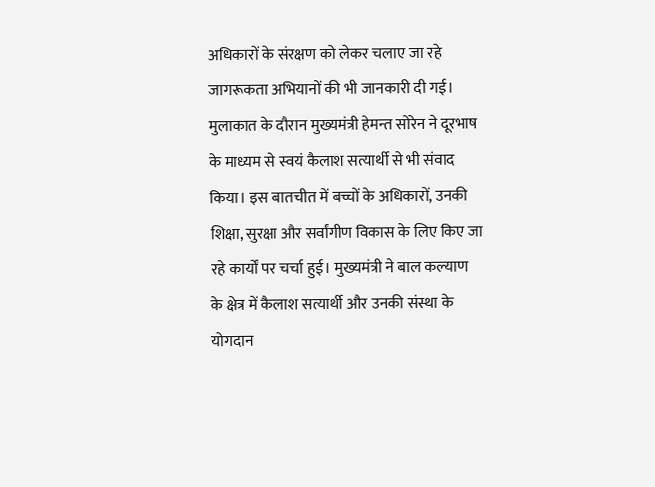अधिकारों के संरक्षण को लेकर चलाए जा रहे जागरूकता अभियानों की भी जानकारी दी गई।
मुलाकात के दौरान मुख्यमंत्री हेमन्त सोरेन ने दूरभाष के माध्यम से स्वयं कैलाश सत्यार्थी से भी संवाद किया। इस बातचीत में बच्चों के अधिकारों, उनकी शिक्षा, सुरक्षा और सर्वांगीण विकास के लिए किए जा रहे कार्यों पर चर्चा हुई। मुख्यमंत्री ने बाल कल्याण के क्षेत्र में कैलाश सत्यार्थी और उनकी संस्था के योगदान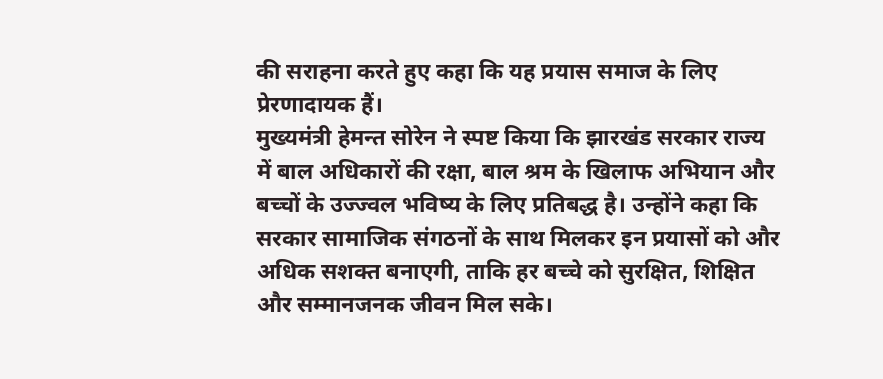की सराहना करते हुए कहा कि यह प्रयास समाज के लिए प्रेरणादायक हैं।
मुख्यमंत्री हेमन्त सोरेन ने स्पष्ट किया कि झारखंड सरकार राज्य में बाल अधिकारों की रक्षा, बाल श्रम के खिलाफ अभियान और बच्चों के उज्ज्वल भविष्य के लिए प्रतिबद्ध है। उन्होंने कहा कि सरकार सामाजिक संगठनों के साथ मिलकर इन प्रयासों को और अधिक सशक्त बनाएगी, ताकि हर बच्चे को सुरक्षित, शिक्षित और सम्मानजनक जीवन मिल सके।